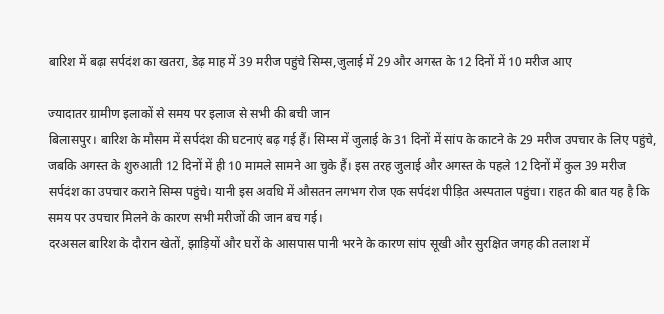बारिश में बढ़ा सर्पदंश का खतरा, डेढ़ माह में 39 मरीज पहुंचे सिम्स,जुलाई में 29 और अगस्त के 12 दिनों में 10 मरीज आए

ज्यादातर ग्रामीण इलाकों से समय पर इलाज से सभी की बची जान
बिलासपुर। बारिश के मौसम में सर्पदंश की घटनाएं बढ़ गई हैं। सिम्स में जुलाई के 31 दिनों में सांप के काटने के 29 मरीज उपचार के लिए पहुंचे, जबकि अगस्त के शुरुआती 12 दिनों में ही 10 मामले सामने आ चुके हैं। इस तरह जुलाई और अगस्त के पहले 12 दिनों में कुल 39 मरीज सर्पदंश का उपचार कराने सिम्स पहुंचे। यानी इस अवधि में औसतन लगभग रोज एक सर्पदंश पीड़ित अस्पताल पहुंचा। राहत की बात यह है कि समय पर उपचार मिलने के कारण सभी मरीजों की जान बच गई।
दरअसल बारिश के दौरान खेतों, झाड़ियों और घरों के आसपास पानी भरने के कारण सांप सूखी और सुरक्षित जगह की तलाश में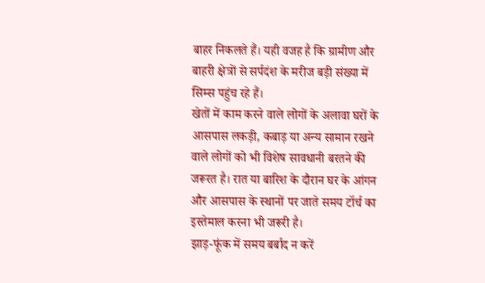बाहर निकलते हैं। यही वजह है कि ग्रामीण और बाहरी क्षेत्रों से सर्पदंश के मरीज बड़ी संख्या में सिम्स पहुंच रहे हैं।
खेतों में काम करने वाले लोगों के अलावा घरों के आसपास लकड़ी, कबाड़ या अन्य सामान रखने वाले लोगों को भी विशेष सावधानी बरतने की जरूरत है। रात या बारिश के दौरान घर के आंगन और आसपास के स्थानों पर जाते समय टॉर्च का इस्तेमाल करना भी जरूरी है।
झाड़-फूंक में समय बर्बाद न करें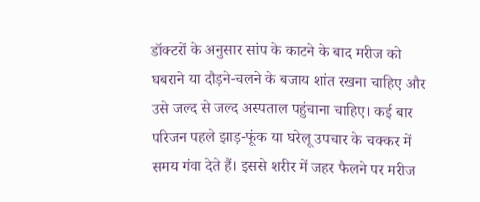डॉक्टरों के अनुसार सांप के काटने के बाद मरीज को घबराने या दौड़ने-चलने के बजाय शांत रखना चाहिए और उसे जल्द से जल्द अस्पताल पहुंचाना चाहिए। कई बार परिजन पहले झाड़-फूंक या घरेलू उपचार के चक्कर में समय गंवा देते हैं। इससे शरीर में जहर फैलने पर मरीज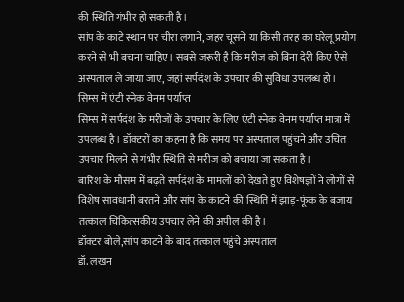की स्थिति गंभीर हो सकती है।
सांप के काटे स्थान पर चीरा लगाने, जहर चूसने या किसी तरह का घरेलू प्रयोग करने से भी बचना चाहिए। सबसे जरूरी है कि मरीज को बिना देरी किए ऐसे अस्पताल ले जाया जाए, जहां सर्पदंश के उपचार की सुविधा उपलब्ध हो।
सिम्स में एंटी स्नेक वेनम पर्याप्त
सिम्स में सर्पदंश के मरीजों के उपचार के लिए एंटी स्नेक वेनम पर्याप्त मात्रा में उपलब्ध है। डॉक्टरों का कहना है कि समय पर अस्पताल पहुंचने और उचित उपचार मिलने से गंभीर स्थिति से मरीज को बचाया जा सकता है।
बारिश के मौसम में बढ़ते सर्पदंश के मामलों को देखते हुए विशेषज्ञों ने लोगों से विशेष सावधानी बरतने और सांप के काटने की स्थिति में झाड़-फूंक के बजाय तत्काल चिकित्सकीय उपचार लेने की अपील की है।
डॉक्टर बोले,सांप काटने के बाद तत्काल पहुंचे अस्पताल
डॉ. लखन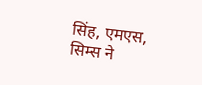सिंह, एमएस, सिम्स ने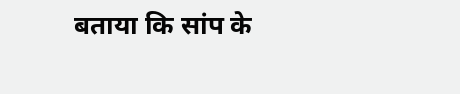बताया कि सांप के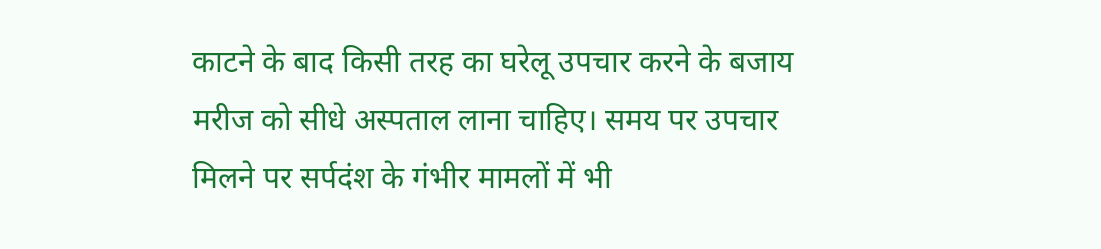काटने के बाद किसी तरह का घरेलू उपचार करने के बजाय मरीज को सीधे अस्पताल लाना चाहिए। समय पर उपचार मिलने पर सर्पदंश के गंभीर मामलों में भी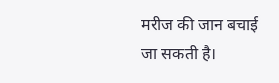मरीज की जान बचाई जा सकती है।